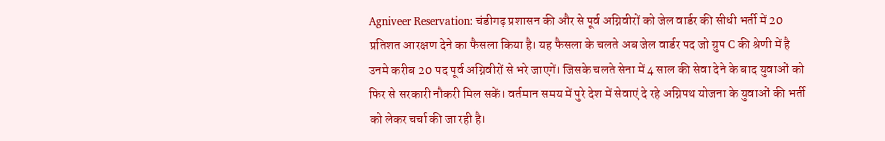Agniveer Reservation: चंडीगढ़ प्रशासन की और से पूर्व अग्निवीरों को जेल वार्डर की सीधी भर्ती में 20 प्रतिशत आरक्षण देने का फैसला किया है। यह फैसला के चलते अब जेल वार्डर पद जो ग्रुप C की श्रेणी में है उनमे करीब 20 पद पूर्व अग्निवीरों से भरे जाएगें। जिसके चलते सेना में 4 साल की सेवा देने के बाद युवाओं को फिर से सरकारी नौकरी मिल सकें। वर्तमान समय में पुरे देश में सेवाएं दे रहे अग्निपथ योजना के युवाओं की भर्ती को लेकर चर्चा की जा रही है।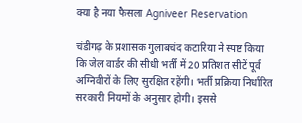क्या है नया फैसला Agniveer Reservation

चंडीगढ़ के प्रशासक गुलाबचंद कटारिया ने स्पष्ट किया कि जेल वार्डर की सीधी भर्ती में 20 प्रतिशत सीटें पूर्व अग्निवीरों के लिए सुरक्षित रहेंगी। भर्ती प्रक्रिया निर्धारित सरकारी नियमों के अनुसार होगी। इससे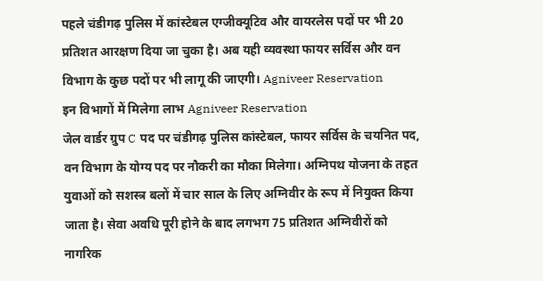पहले चंडीगढ़ पुलिस में कांस्टेबल एग्जीक्यूटिव और वायरलेस पदों पर भी 20 प्रतिशत आरक्षण दिया जा चुका है। अब यही व्यवस्था फायर सर्विस और वन विभाग के कुछ पदों पर भी लागू की जाएगी। Agniveer Reservation
इन विभागों में मिलेगा लाभ Agniveer Reservation
जेल वार्डर ग्रुप C पद पर चंडीगढ़ पुलिस कांस्टेबल, फायर सर्विस के चयनित पद, वन विभाग के योग्य पद पर नौकरी का मौका मिलेगा। अग्निपथ योजना के तहत युवाओं को सशस्त्र बलों में चार साल के लिए अग्निवीर के रूप में नियुक्त किया जाता है। सेवा अवधि पूरी होने के बाद लगभग 75 प्रतिशत अग्निवीरों को नागरिक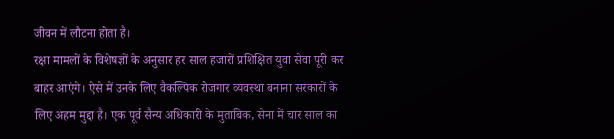जीवन में लौटना होता है।
रक्षा मामलों के विशेषज्ञों के अनुसार हर साल हजारों प्रशिक्षित युवा सेवा पूरी कर बाहर आएंगे। ऐसे में उनके लिए वैकल्पिक रोजगार व्यवस्था बनाना सरकारों के लिए अहम मुद्दा है। एक पूर्व सैन्य अधिकारी के मुताबिक, सेना में चार साल का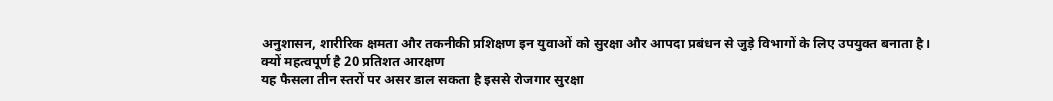अनुशासन, शारीरिक क्षमता और तकनीकी प्रशिक्षण इन युवाओं को सुरक्षा और आपदा प्रबंधन से जुड़े विभागों के लिए उपयुक्त बनाता है।
क्यों महत्वपूर्ण है 20 प्रतिशत आरक्षण
यह फैसला तीन स्तरों पर असर डाल सकता है इससे रोजगार सुरक्षा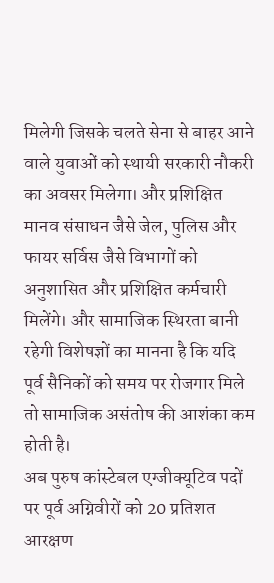मिलेगी जिसके चलते सेना से बाहर आने वाले युवाओं को स्थायी सरकारी नौकरी का अवसर मिलेगा। और प्रशिक्षित मानव संसाधन जैसे जेल, पुलिस और फायर सर्विस जैसे विभागों को अनुशासित और प्रशिक्षित कर्मचारी मिलेंगे। और सामाजिक स्थिरता बानी रहेगी विशेषज्ञों का मानना है कि यदि पूर्व सैनिकों को समय पर रोजगार मिले तो सामाजिक असंतोष की आशंका कम होती है।
अब पुरुष कांस्टेबल एग्जीक्यूटिव पदों पर पूर्व अग्निवीरों को 20 प्रतिशत आरक्षण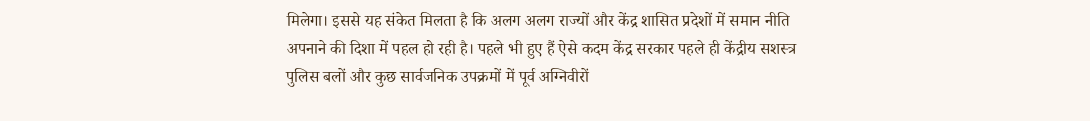मिलेगा। इससे यह संकेत मिलता है कि अलग अलग राज्यों और केंद्र शासित प्रदेशों में समान नीति अपनाने की दिशा में पहल हो रही है। पहले भी हुए हैं ऐसे कदम केंद्र सरकार पहले ही केंद्रीय सशस्त्र पुलिस बलों और कुछ सार्वजनिक उपक्रमों में पूर्व अग्निवीरों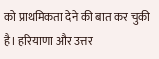को प्राथमिकता देने की बात कर चुकी है। हरियाणा और उत्तर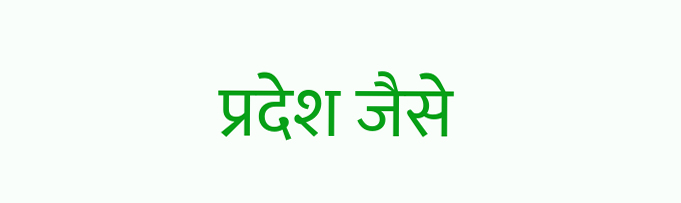प्रदेश जैसे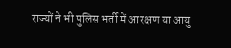राज्यों ने भी पुलिस भर्ती में आरक्षण या आयु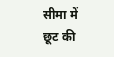सीमा में छूट की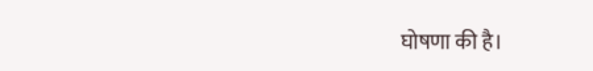घोषणा की है।